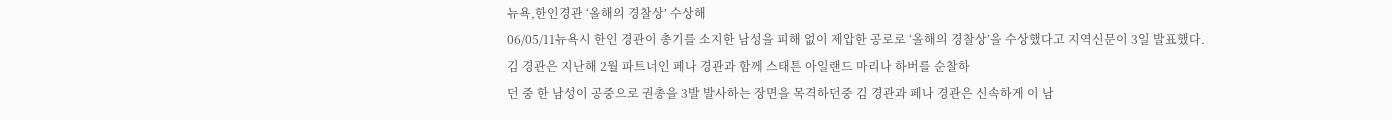뉴욕,한인경관 ‘올해의 경찰상’ 수상해
06/05/11뉴욕시 한인 경관이 총기를 소지한 남성을 피해 없이 제압한 공로로 ‘올해의 경찰상’을 수상했다고 지역신문이 3일 발표했다.
김 경관은 지난해 2월 파트너인 페나 경관과 함께 스태튼 아일랜드 마리나 하버를 순찰하
던 중 한 남성이 공중으로 권총을 3발 발사하는 장면을 목격하던중 김 경관과 페나 경관은 신속하게 이 남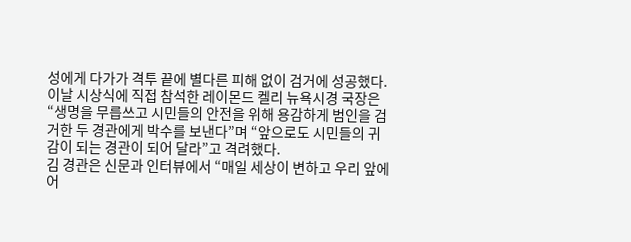성에게 다가가 격투 끝에 별다른 피해 없이 검거에 성공했다.
이날 시상식에 직접 참석한 레이몬드 켈리 뉴욕시경 국장은 “생명을 무릅쓰고 시민들의 안전을 위해 용감하게 범인을 검거한 두 경관에게 박수를 보낸다”며 “앞으로도 시민들의 귀감이 되는 경관이 되어 달라”고 격려했다.
김 경관은 신문과 인터뷰에서 “매일 세상이 변하고 우리 앞에 어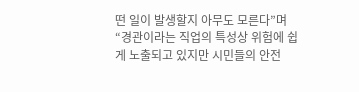떤 일이 발생할지 아무도 모른다”며 “경관이라는 직업의 특성상 위험에 쉽게 노출되고 있지만 시민들의 안전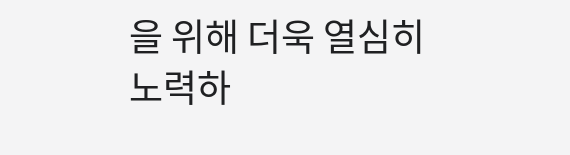을 위해 더욱 열심히 노력하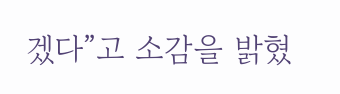겠다”고 소감을 밝혔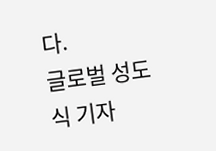다.
글로벌 성도식 기자